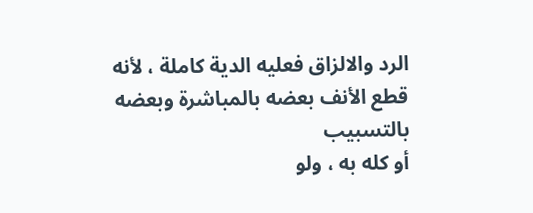الرد والالزاق فعليه الدية كاملة ، لأنه قطع الأنف بعضه بالمباشرة وبعضه بالتسبيب
أو كله به ، ولو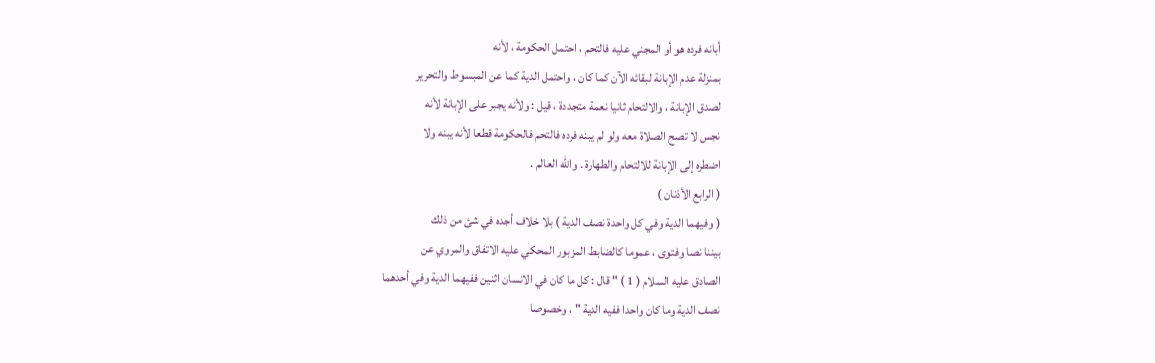أبانه فرده هو أو المجني عليه فالتحم ، احتمل الحكومة ، لأنه
بمنزلة عدم الإبانة لبقائه الآن كما كان ، واحتمل الدية كما عن المبسوط والتحرير
لصدق الإبانة ، والالتحام ثانيا نعمة متجددة ، قيل : ولأنه يجبر على الإبانة لأنه
نجس لا تصح الصلاة معه ولو لم يبنه فرده فالتحم فالحكومة قطعا لأنه يبنه ولا
اضطره إلى الإبانة للالتحام والطهارة . والله العالم .
( الرابع الأذنان )
( وفيهما الدية وفي كل واحدة نصف الدية ) بلا خلاف أجده في شئ من ذلك
بيننا نصا وفتوى ، عموما كالضابط المزبور المحكي عليه الاتفاق والمروي عن
الصادق عليه السلام ( 1 ) " قال : كل ما كان في الانسان اثنين ففيهما الدية وفي أحدهما
نصف الدية وما كان واحدا ففيه الدية " ، وخصوصا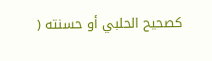كصحيح الحلبي أو حسنته (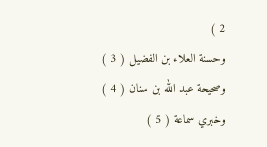2 )
وحسنة العلاء بن الفضيل ( 3 ) وصحيحة عبد الله بن سنان ( 4 ) وخبري سماعة ( 5 )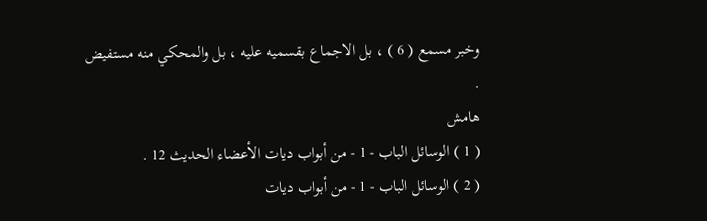وخبر مسمع ( 6 ) ، بل الاجماع بقسميه عليه ، بل والمحكي منه مستفيض .
هامش
( 1 ) الوسائل الباب - 1 - من أبواب ديات الأعضاء الحديث 12 .
( 2 ) الوسائل الباب - 1 - من أبواب ديات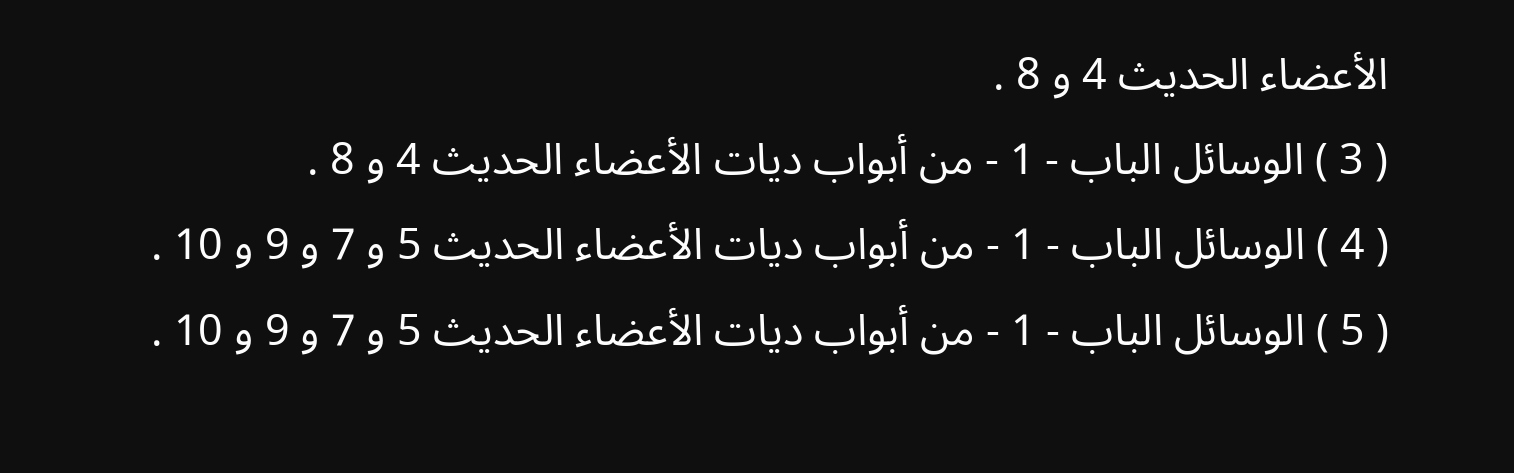الأعضاء الحديث 4 و 8 .
( 3 ) الوسائل الباب - 1 - من أبواب ديات الأعضاء الحديث 4 و 8 .
( 4 ) الوسائل الباب - 1 - من أبواب ديات الأعضاء الحديث 5 و 7 و 9 و 10 .
( 5 ) الوسائل الباب - 1 - من أبواب ديات الأعضاء الحديث 5 و 7 و 9 و 10 .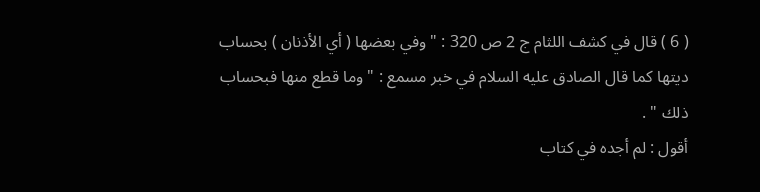( 6 ) قال في كشف اللثام ج 2 ص 320 : " وفي بعضها ( أي الأذنان ) بحساب
ديتها كما قال الصادق عليه السلام في خبر مسمع : " وما قطع منها فبحساب ذلك " .
أقول : لم أجده في كتاب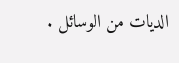الديات من الوسائل .